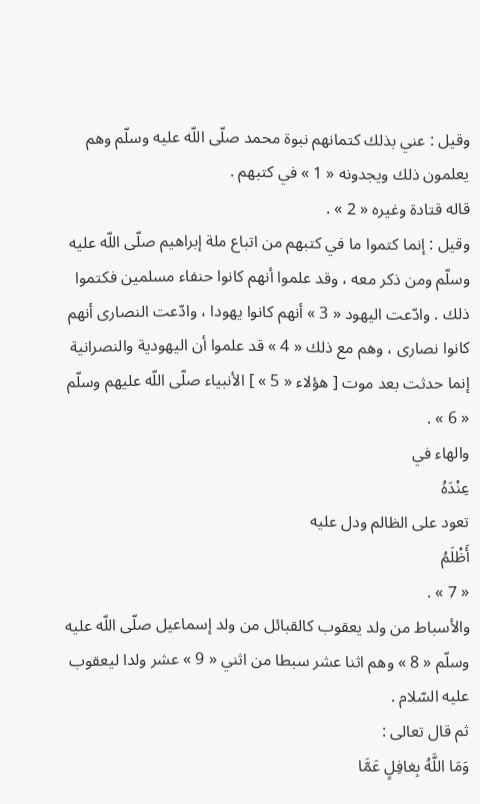وقيل : عني بذلك كتمانهم نبوة محمد صلّى اللّه عليه وسلّم وهم يعلمون ذلك ويجدونه « 1 » في كتبهم .
قاله قتادة وغيره « 2 » .
وقيل : إنما كتموا ما في كتبهم من اتباع ملة إبراهيم صلّى اللّه عليه وسلّم ومن ذكر معه ، وقد علموا أنهم كانوا حنفاء مسلمين فكتموا ذلك . وادّعت اليهود « 3 » أنهم كانوا يهودا ، وادّعت النصارى أنهم كانوا نصارى ، وهم مع ذلك « 4 » قد علموا أن اليهودية والنصرانية إنما حدثت بعد موت [ هؤلاء « 5 » ] الأنبياء صلّى اللّه عليهم وسلّم « 6 » .
والهاء في
عِنْدَهُ
تعود على الظالم ودل عليه
أَظْلَمُ
« 7 » .
والأسباط من ولد يعقوب كالقبائل من ولد إسماعيل صلّى اللّه عليه وسلّم « 8 » وهم اثنا عشر سبطا من اثني « 9 » عشر ولدا ليعقوب عليه السّلام .
ثم قال تعالى :
وَمَا اللَّهُ بِغافِلٍ عَمَّا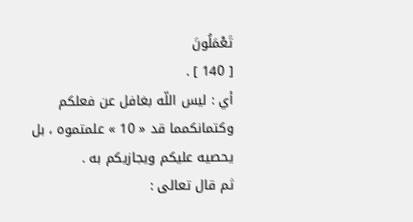تَعْمَلُونَ
[ 140 ] .
أي : ليس اللّه بغافل عن فعلكم وكتمانكمما قد « 10 » علمتموه ، بل يحصيه عليكم ويجازيكم به .
ثم قال تعالى :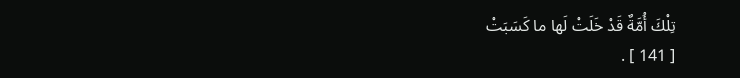تِلْكَ أُمَّةٌ قَدْ خَلَتْ لَها ما كَسَبَتْ
[ 141 ] .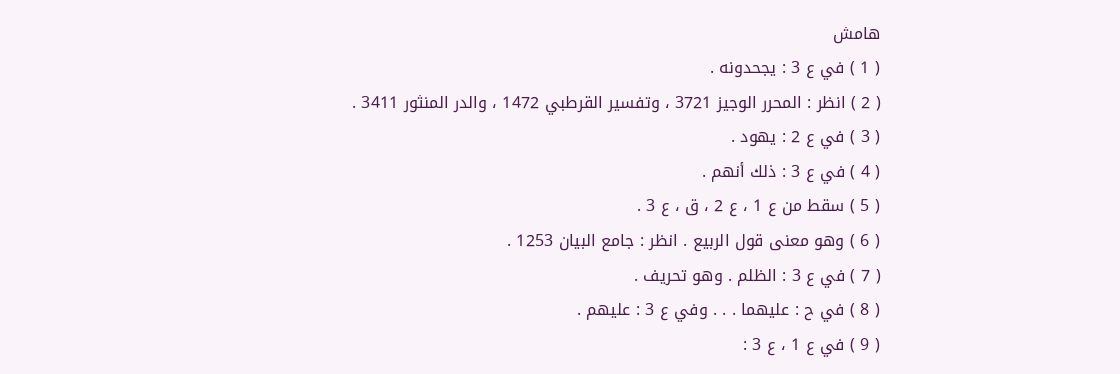هامش
( 1 ) في ع 3 : يجحدونه .
( 2 ) انظر : المحرر الوجيز 3721 ، وتفسير القرطبي 1472 ، والدر المنثور 3411 .
( 3 ) في ع 2 : يهود .
( 4 ) في ع 3 : ذلك أنهم .
( 5 ) سقط من ع 1 ، ع 2 ، ق ، ع 3 .
( 6 ) وهو معنى قول الربيع . انظر : جامع البيان 1253 .
( 7 ) في ع 3 : الظلم . وهو تحريف .
( 8 ) في ح : عليهما . . . وفي ع 3 : عليهم .
( 9 ) في ع 1 ، ع 3 :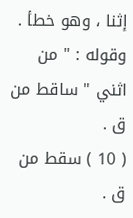إثنا ، وهو خطأ . وقوله : " من اثني " ساقط من ق .
( 10 ) سقط من ق .